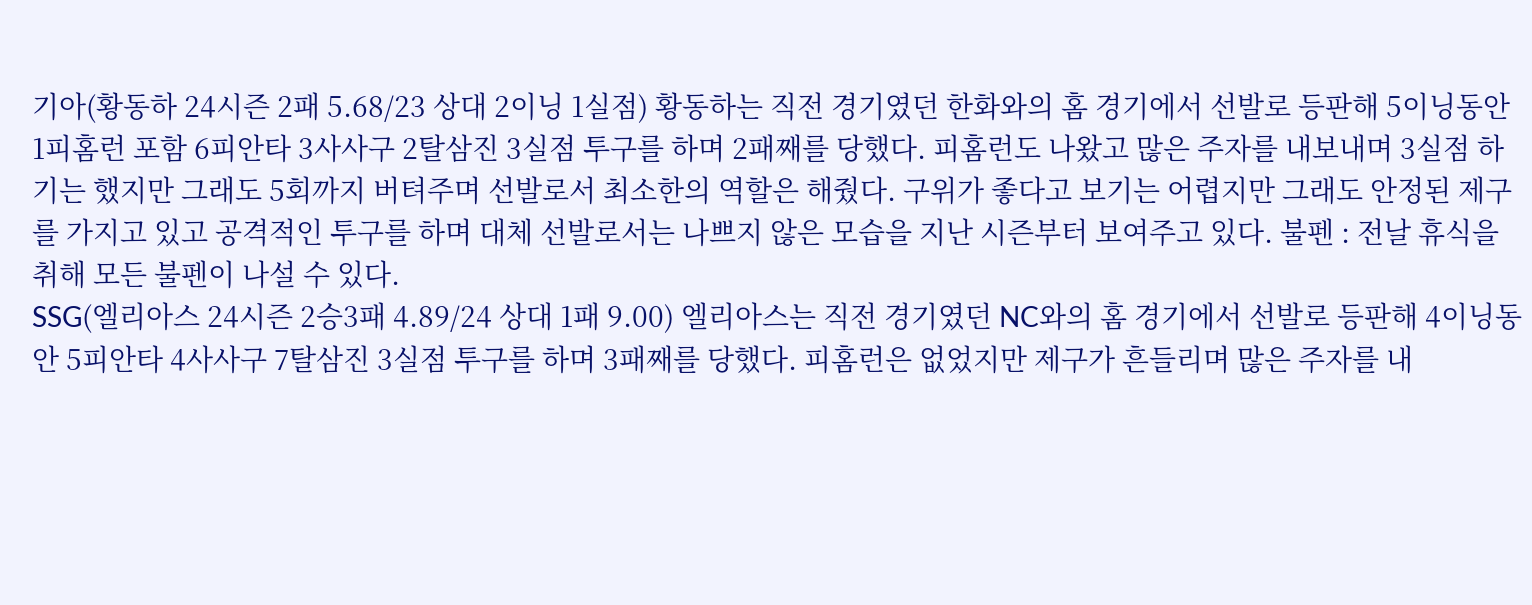기아(황동하 24시즌 2패 5.68/23 상대 2이닝 1실점) 황동하는 직전 경기였던 한화와의 홈 경기에서 선발로 등판해 5이닝동안 1피홈런 포함 6피안타 3사사구 2탈삼진 3실점 투구를 하며 2패째를 당했다. 피홈런도 나왔고 많은 주자를 내보내며 3실점 하기는 했지만 그래도 5회까지 버텨주며 선발로서 최소한의 역할은 해줬다. 구위가 좋다고 보기는 어렵지만 그래도 안정된 제구를 가지고 있고 공격적인 투구를 하며 대체 선발로서는 나쁘지 않은 모습을 지난 시즌부터 보여주고 있다. 불펜 : 전날 휴식을 취해 모든 불펜이 나설 수 있다.
SSG(엘리아스 24시즌 2승3패 4.89/24 상대 1패 9.00) 엘리아스는 직전 경기였던 NC와의 홈 경기에서 선발로 등판해 4이닝동안 5피안타 4사사구 7탈삼진 3실점 투구를 하며 3패째를 당했다. 피홈런은 없었지만 제구가 흔들리며 많은 주자를 내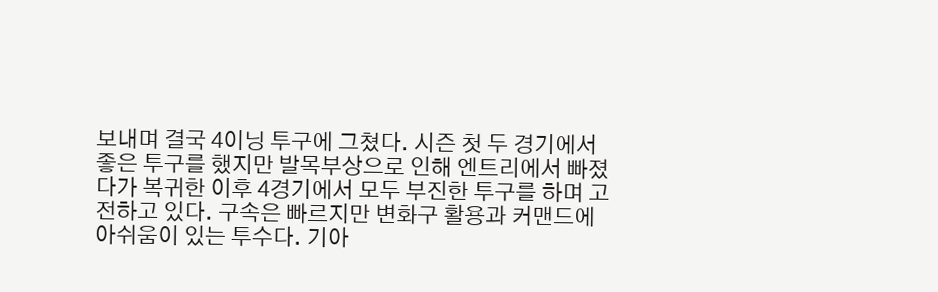보내며 결국 4이닝 투구에 그쳤다. 시즌 첫 두 경기에서 좋은 투구를 했지만 발목부상으로 인해 엔트리에서 빠졌다가 복귀한 이후 4경기에서 모두 부진한 투구를 하며 고전하고 있다. 구속은 빠르지만 변화구 활용과 커맨드에 아쉬움이 있는 투수다. 기아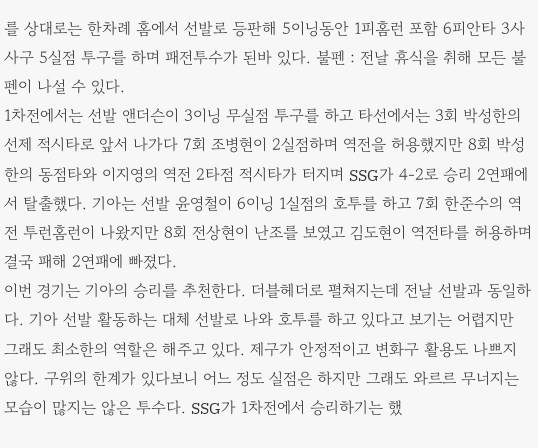를 상대로는 한차례 홈에서 선발로 등판해 5이닝동안 1피홈런 포함 6피안타 3사사구 5실점 투구를 하며 패전투수가 된바 있다. 불펜 : 전날 휴식을 취해 모든 불펜이 나설 수 있다.
1차전에서는 선발 앤더슨이 3이닝 무실점 투구를 하고 타선에서는 3회 박성한의 선제 적시타로 앞서 나가다 7회 조병현이 2실점하며 역전을 허용했지만 8회 박성한의 동점타와 이지영의 역전 2타점 적시타가 터지며 SSG가 4-2로 승리 2연패에서 탈출했다. 기아는 선발 윤영철이 6이닝 1실점의 호투를 하고 7회 한준수의 역전 투런홈런이 나왔지만 8회 전상현이 난조를 보였고 김도현이 역전타를 허용하며 결국 패해 2연패에 빠졌다.
이번 경기는 기아의 승리를 추천한다. 더블헤더로 펼쳐지는데 전날 선발과 동일하다. 기아 선발 활동하는 대체 선발로 나와 호투를 하고 있다고 보기는 어렵지만 그래도 최소한의 역할은 해주고 있다. 제구가 안정적이고 변화구 활용도 나쁘지 않다. 구위의 한계가 있다보니 어느 정도 실점은 하지만 그래도 와르르 무너지는 모습이 많지는 않은 투수다. SSG가 1차전에서 승리하기는 했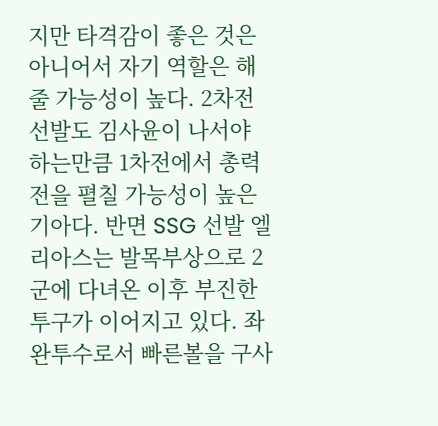지만 타격감이 좋은 것은 아니어서 자기 역할은 해줄 가능성이 높다. 2차전 선발도 김사윤이 나서야 하는만큼 1차전에서 총력전을 펼칠 가능성이 높은 기아다. 반면 SSG 선발 엘리아스는 발목부상으로 2군에 다녀온 이후 부진한 투구가 이어지고 있다. 좌완투수로서 빠른볼을 구사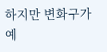하지만 변화구가 예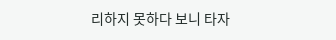리하지 못하다 보니 타자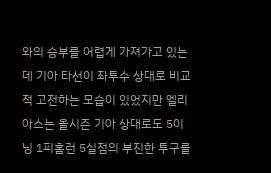와의 승부를 어렵게 가져가고 있는데 기아 타선이 좌투수 상대로 비교적 고전하는 모습이 있었지만 엘리아스는 올시즌 기아 상대로도 5이닝 1피홈런 5실점의 부진한 투구를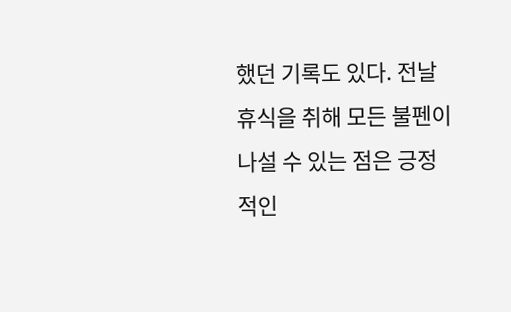했던 기록도 있다. 전날 휴식을 취해 모든 불펜이 나설 수 있는 점은 긍정적인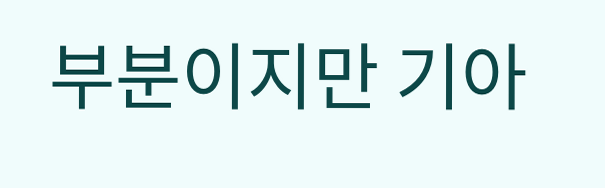부분이지만 기아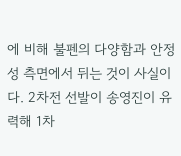에 비해 불펜의 다양함과 안정성 측면에서 뒤는 것이 사실이다. 2차전 선발이 송영진이 유력해 1차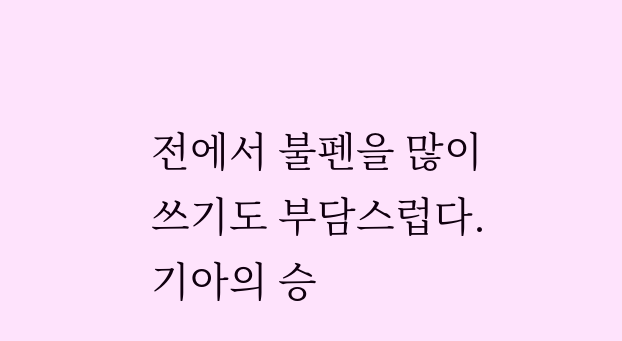전에서 불펜을 많이 쓰기도 부담스럽다. 기아의 승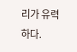리가 유력하다.